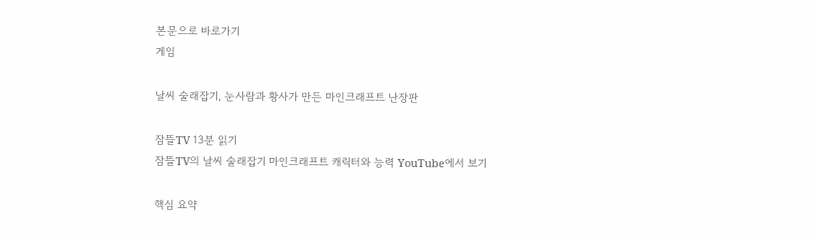본문으로 바로가기
게임

날씨 술래잡기, 눈사람과 황사가 만든 마인크래프트 난장판

잠뜰TV 13분 읽기
잠뜰TV의 날씨 술래잡기 마인크래프트 캐릭터와 능력 YouTube에서 보기

핵심 요약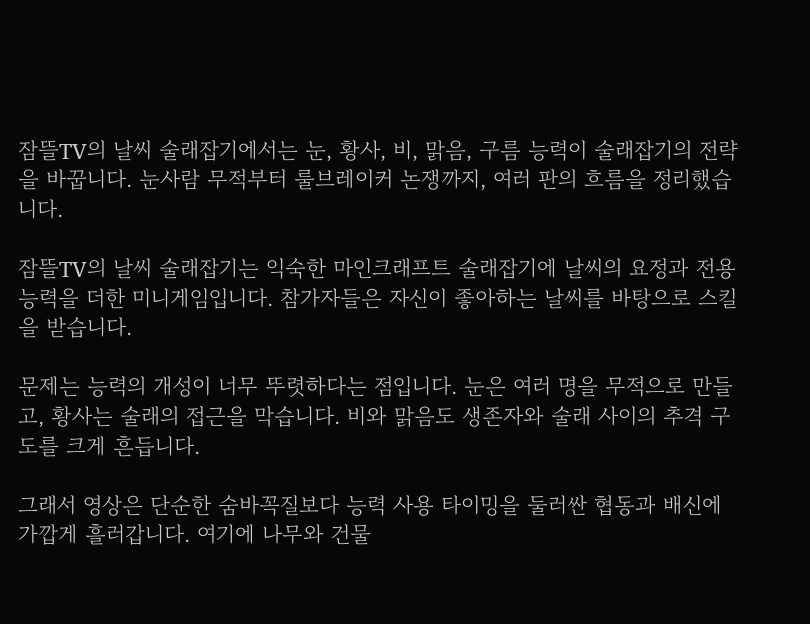잠뜰TV의 날씨 술래잡기에서는 눈, 황사, 비, 맑음, 구름 능력이 술래잡기의 전략을 바꿉니다. 눈사람 무적부터 룰브레이커 논쟁까지, 여러 판의 흐름을 정리했습니다.

잠뜰TV의 날씨 술래잡기는 익숙한 마인크래프트 술래잡기에 날씨의 요정과 전용 능력을 더한 미니게임입니다. 참가자들은 자신이 좋아하는 날씨를 바탕으로 스킬을 받습니다.

문제는 능력의 개성이 너무 뚜렷하다는 점입니다. 눈은 여러 명을 무적으로 만들고, 황사는 술래의 접근을 막습니다. 비와 맑음도 생존자와 술래 사이의 추격 구도를 크게 흔듭니다.

그래서 영상은 단순한 숨바꼭질보다 능력 사용 타이밍을 둘러싼 협동과 배신에 가깝게 흘러갑니다. 여기에 나무와 건물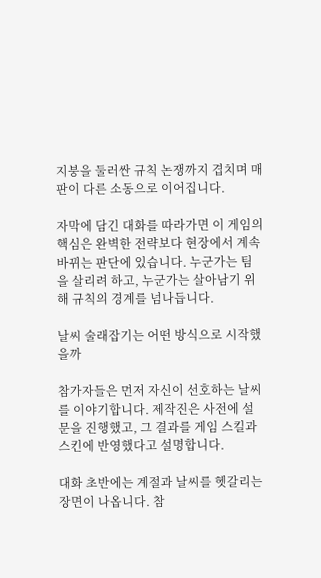지붕을 둘러싼 규칙 논쟁까지 겹치며 매 판이 다른 소동으로 이어집니다.

자막에 담긴 대화를 따라가면 이 게임의 핵심은 완벽한 전략보다 현장에서 계속 바뀌는 판단에 있습니다. 누군가는 팀을 살리려 하고, 누군가는 살아남기 위해 규칙의 경계를 넘나듭니다.

날씨 술래잡기는 어떤 방식으로 시작했을까

참가자들은 먼저 자신이 선호하는 날씨를 이야기합니다. 제작진은 사전에 설문을 진행했고, 그 결과를 게임 스킬과 스킨에 반영했다고 설명합니다.

대화 초반에는 계절과 날씨를 헷갈리는 장면이 나옵니다. 참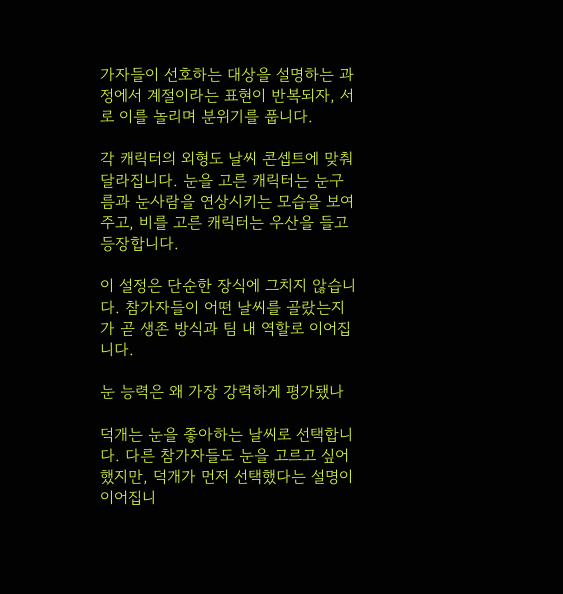가자들이 선호하는 대상을 설명하는 과정에서 계절이라는 표현이 반복되자, 서로 이를 놀리며 분위기를 풉니다.

각 캐릭터의 외형도 날씨 콘셉트에 맞춰 달라집니다. 눈을 고른 캐릭터는 눈구름과 눈사람을 연상시키는 모습을 보여주고, 비를 고른 캐릭터는 우산을 들고 등장합니다.

이 설정은 단순한 장식에 그치지 않습니다. 참가자들이 어떤 날씨를 골랐는지가 곧 생존 방식과 팀 내 역할로 이어집니다.

눈 능력은 왜 가장 강력하게 평가됐나

덕개는 눈을 좋아하는 날씨로 선택합니다. 다른 참가자들도 눈을 고르고 싶어 했지만, 덕개가 먼저 선택했다는 설명이 이어집니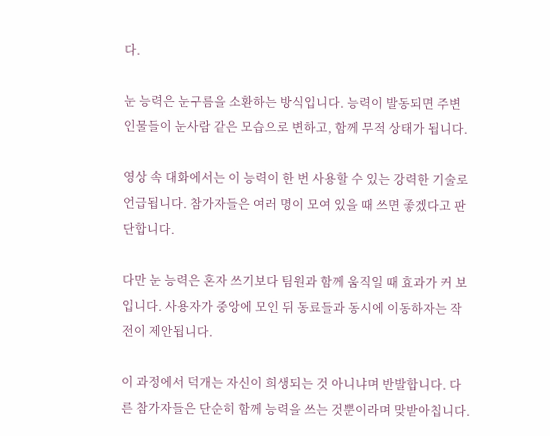다.

눈 능력은 눈구름을 소환하는 방식입니다. 능력이 발동되면 주변 인물들이 눈사람 같은 모습으로 변하고, 함께 무적 상태가 됩니다.

영상 속 대화에서는 이 능력이 한 번 사용할 수 있는 강력한 기술로 언급됩니다. 참가자들은 여러 명이 모여 있을 때 쓰면 좋겠다고 판단합니다.

다만 눈 능력은 혼자 쓰기보다 팀원과 함께 움직일 때 효과가 커 보입니다. 사용자가 중앙에 모인 뒤 동료들과 동시에 이동하자는 작전이 제안됩니다.

이 과정에서 덕개는 자신이 희생되는 것 아니냐며 반발합니다. 다른 참가자들은 단순히 함께 능력을 쓰는 것뿐이라며 맞받아칩니다.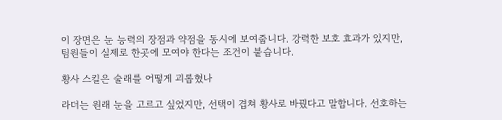이 장면은 눈 능력의 장점과 약점을 동시에 보여줍니다. 강력한 보호 효과가 있지만, 팀원들이 실제로 한곳에 모여야 한다는 조건이 붙습니다.

황사 스킬은 술래를 어떻게 괴롭혔나

라더는 원래 눈을 고르고 싶었지만, 선택이 겹쳐 황사로 바꿨다고 말합니다. 선호하는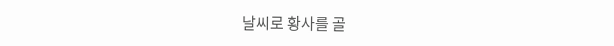날씨로 황사를 골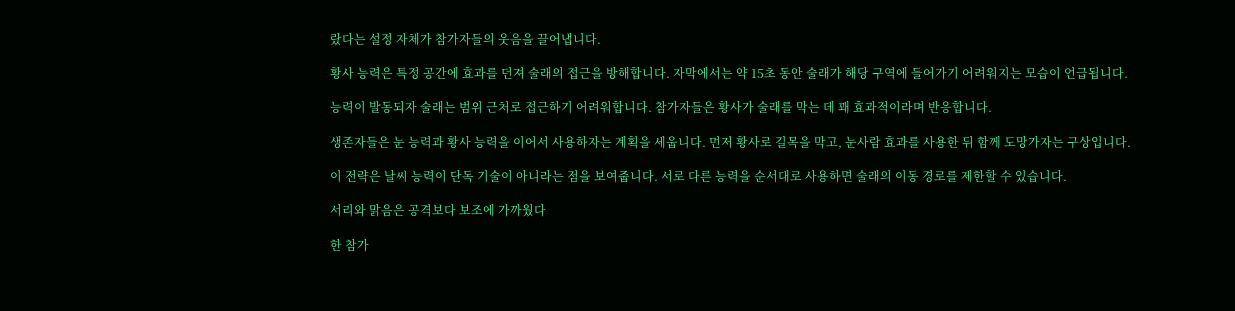랐다는 설정 자체가 참가자들의 웃음을 끌어냅니다.

황사 능력은 특정 공간에 효과를 던져 술래의 접근을 방해합니다. 자막에서는 약 15초 동안 술래가 해당 구역에 들어가기 어려워지는 모습이 언급됩니다.

능력이 발동되자 술래는 범위 근처로 접근하기 어려워합니다. 참가자들은 황사가 술래를 막는 데 꽤 효과적이라며 반응합니다.

생존자들은 눈 능력과 황사 능력을 이어서 사용하자는 계획을 세웁니다. 먼저 황사로 길목을 막고, 눈사람 효과를 사용한 뒤 함께 도망가자는 구상입니다.

이 전략은 날씨 능력이 단독 기술이 아니라는 점을 보여줍니다. 서로 다른 능력을 순서대로 사용하면 술래의 이동 경로를 제한할 수 있습니다.

서리와 맑음은 공격보다 보조에 가까웠다

한 참가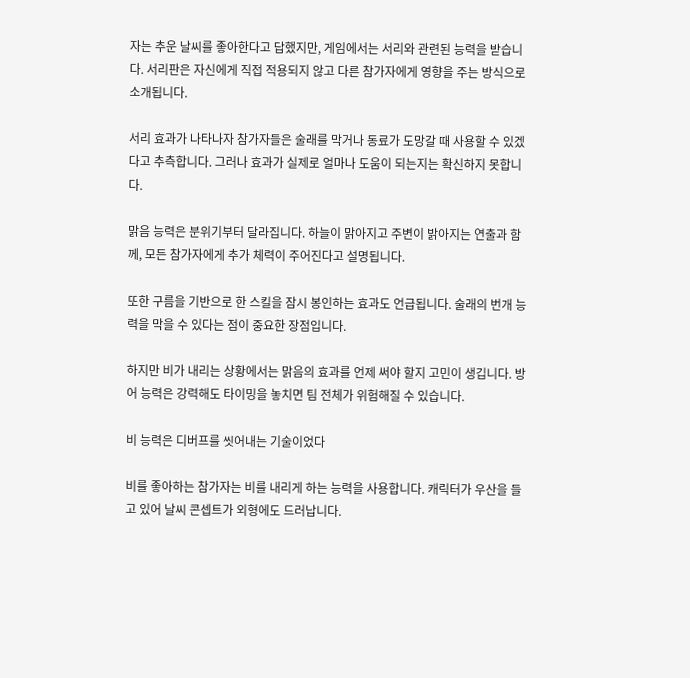자는 추운 날씨를 좋아한다고 답했지만, 게임에서는 서리와 관련된 능력을 받습니다. 서리판은 자신에게 직접 적용되지 않고 다른 참가자에게 영향을 주는 방식으로 소개됩니다.

서리 효과가 나타나자 참가자들은 술래를 막거나 동료가 도망갈 때 사용할 수 있겠다고 추측합니다. 그러나 효과가 실제로 얼마나 도움이 되는지는 확신하지 못합니다.

맑음 능력은 분위기부터 달라집니다. 하늘이 맑아지고 주변이 밝아지는 연출과 함께, 모든 참가자에게 추가 체력이 주어진다고 설명됩니다.

또한 구름을 기반으로 한 스킬을 잠시 봉인하는 효과도 언급됩니다. 술래의 번개 능력을 막을 수 있다는 점이 중요한 장점입니다.

하지만 비가 내리는 상황에서는 맑음의 효과를 언제 써야 할지 고민이 생깁니다. 방어 능력은 강력해도 타이밍을 놓치면 팀 전체가 위험해질 수 있습니다.

비 능력은 디버프를 씻어내는 기술이었다

비를 좋아하는 참가자는 비를 내리게 하는 능력을 사용합니다. 캐릭터가 우산을 들고 있어 날씨 콘셉트가 외형에도 드러납니다.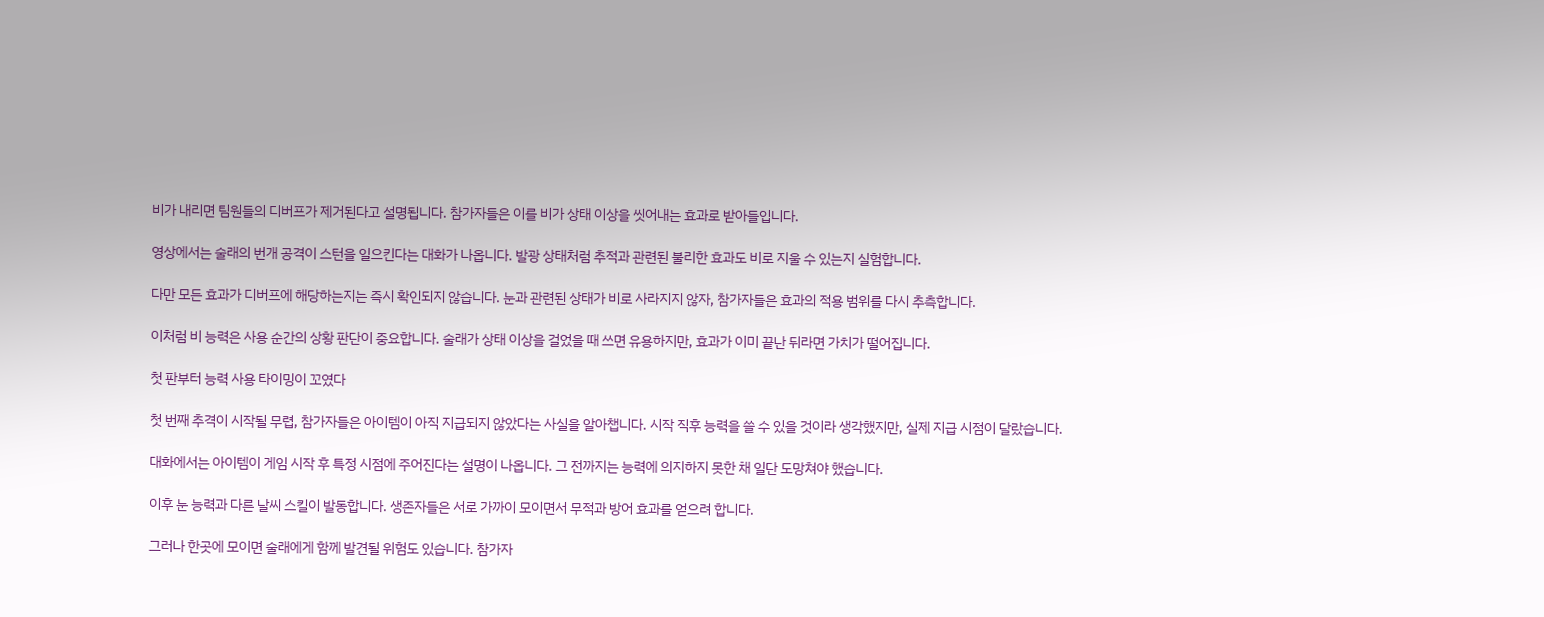비가 내리면 팀원들의 디버프가 제거된다고 설명됩니다. 참가자들은 이를 비가 상태 이상을 씻어내는 효과로 받아들입니다.

영상에서는 술래의 번개 공격이 스턴을 일으킨다는 대화가 나옵니다. 발광 상태처럼 추적과 관련된 불리한 효과도 비로 지울 수 있는지 실험합니다.

다만 모든 효과가 디버프에 해당하는지는 즉시 확인되지 않습니다. 눈과 관련된 상태가 비로 사라지지 않자, 참가자들은 효과의 적용 범위를 다시 추측합니다.

이처럼 비 능력은 사용 순간의 상황 판단이 중요합니다. 술래가 상태 이상을 걸었을 때 쓰면 유용하지만, 효과가 이미 끝난 뒤라면 가치가 떨어집니다.

첫 판부터 능력 사용 타이밍이 꼬였다

첫 번째 추격이 시작될 무렵, 참가자들은 아이템이 아직 지급되지 않았다는 사실을 알아챕니다. 시작 직후 능력을 쓸 수 있을 것이라 생각했지만, 실제 지급 시점이 달랐습니다.

대화에서는 아이템이 게임 시작 후 특정 시점에 주어진다는 설명이 나옵니다. 그 전까지는 능력에 의지하지 못한 채 일단 도망쳐야 했습니다.

이후 눈 능력과 다른 날씨 스킬이 발동합니다. 생존자들은 서로 가까이 모이면서 무적과 방어 효과를 얻으려 합니다.

그러나 한곳에 모이면 술래에게 함께 발견될 위험도 있습니다. 참가자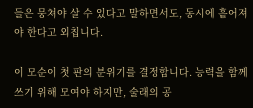들은 뭉쳐야 살 수 있다고 말하면서도, 동시에 흩어져야 한다고 외칩니다.

이 모순이 첫 판의 분위기를 결정합니다. 능력을 함께 쓰기 위해 모여야 하지만, 술래의 공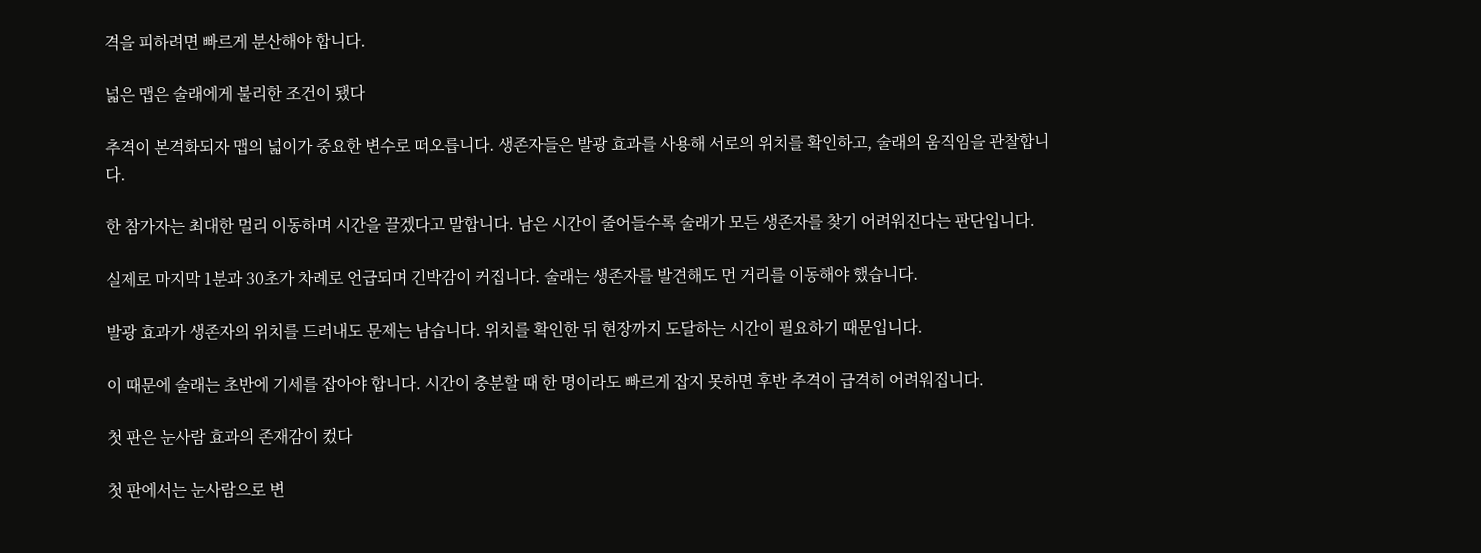격을 피하려면 빠르게 분산해야 합니다.

넓은 맵은 술래에게 불리한 조건이 됐다

추격이 본격화되자 맵의 넓이가 중요한 변수로 떠오릅니다. 생존자들은 발광 효과를 사용해 서로의 위치를 확인하고, 술래의 움직임을 관찰합니다.

한 참가자는 최대한 멀리 이동하며 시간을 끌겠다고 말합니다. 남은 시간이 줄어들수록 술래가 모든 생존자를 찾기 어려워진다는 판단입니다.

실제로 마지막 1분과 30초가 차례로 언급되며 긴박감이 커집니다. 술래는 생존자를 발견해도 먼 거리를 이동해야 했습니다.

발광 효과가 생존자의 위치를 드러내도 문제는 남습니다. 위치를 확인한 뒤 현장까지 도달하는 시간이 필요하기 때문입니다.

이 때문에 술래는 초반에 기세를 잡아야 합니다. 시간이 충분할 때 한 명이라도 빠르게 잡지 못하면 후반 추격이 급격히 어려워집니다.

첫 판은 눈사람 효과의 존재감이 컸다

첫 판에서는 눈사람으로 변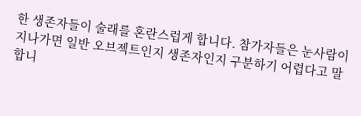한 생존자들이 술래를 혼란스럽게 합니다. 참가자들은 눈사람이 지나가면 일반 오브젝트인지 생존자인지 구분하기 어렵다고 말합니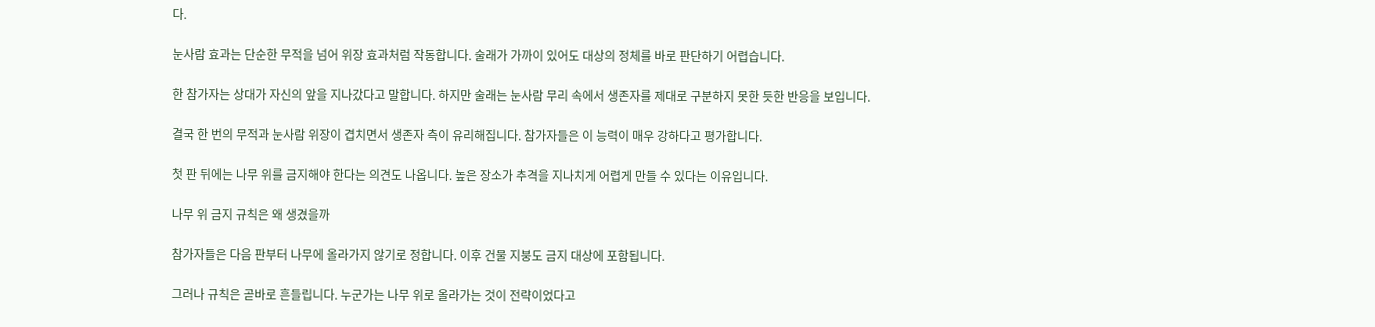다.

눈사람 효과는 단순한 무적을 넘어 위장 효과처럼 작동합니다. 술래가 가까이 있어도 대상의 정체를 바로 판단하기 어렵습니다.

한 참가자는 상대가 자신의 앞을 지나갔다고 말합니다. 하지만 술래는 눈사람 무리 속에서 생존자를 제대로 구분하지 못한 듯한 반응을 보입니다.

결국 한 번의 무적과 눈사람 위장이 겹치면서 생존자 측이 유리해집니다. 참가자들은 이 능력이 매우 강하다고 평가합니다.

첫 판 뒤에는 나무 위를 금지해야 한다는 의견도 나옵니다. 높은 장소가 추격을 지나치게 어렵게 만들 수 있다는 이유입니다.

나무 위 금지 규칙은 왜 생겼을까

참가자들은 다음 판부터 나무에 올라가지 않기로 정합니다. 이후 건물 지붕도 금지 대상에 포함됩니다.

그러나 규칙은 곧바로 흔들립니다. 누군가는 나무 위로 올라가는 것이 전략이었다고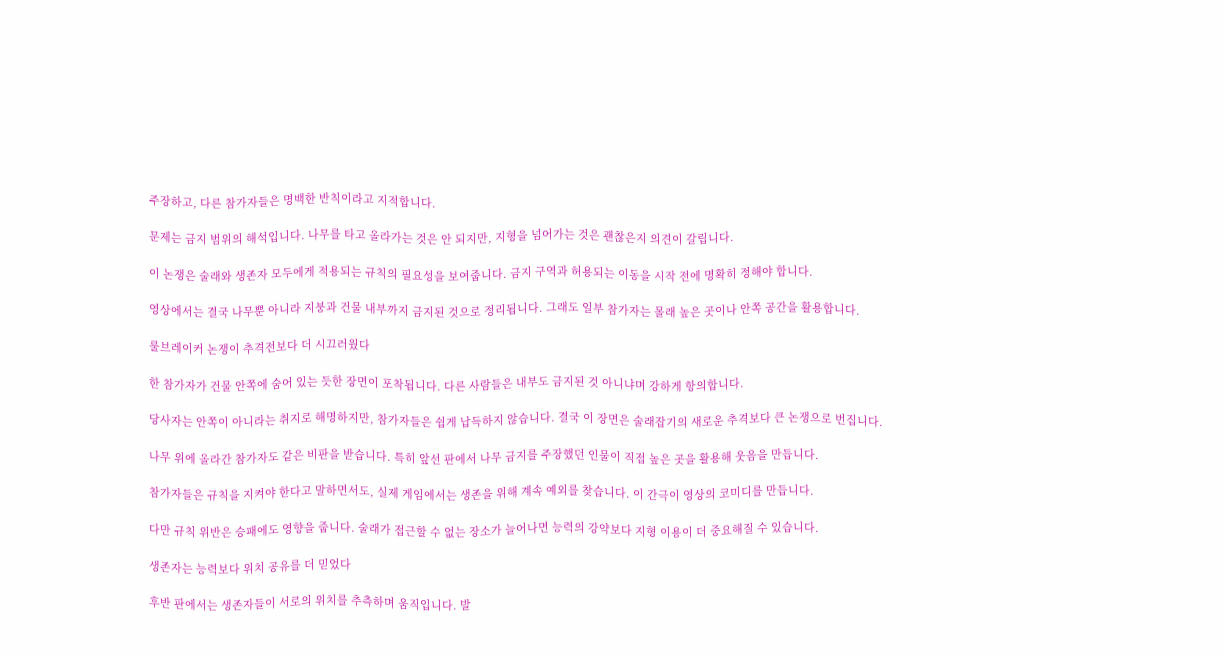주장하고, 다른 참가자들은 명백한 반칙이라고 지적합니다.

문제는 금지 범위의 해석입니다. 나무를 타고 올라가는 것은 안 되지만, 지형을 넘어가는 것은 괜찮은지 의견이 갈립니다.

이 논쟁은 술래와 생존자 모두에게 적용되는 규칙의 필요성을 보여줍니다. 금지 구역과 허용되는 이동을 시작 전에 명확히 정해야 합니다.

영상에서는 결국 나무뿐 아니라 지붕과 건물 내부까지 금지된 것으로 정리됩니다. 그래도 일부 참가자는 몰래 높은 곳이나 안쪽 공간을 활용합니다.

룰브레이커 논쟁이 추격전보다 더 시끄러웠다

한 참가자가 건물 안쪽에 숨어 있는 듯한 장면이 포착됩니다. 다른 사람들은 내부도 금지된 것 아니냐며 강하게 항의합니다.

당사자는 안쪽이 아니라는 취지로 해명하지만, 참가자들은 쉽게 납득하지 않습니다. 결국 이 장면은 술래잡기의 새로운 추격보다 큰 논쟁으로 번집니다.

나무 위에 올라간 참가자도 같은 비판을 받습니다. 특히 앞선 판에서 나무 금지를 주장했던 인물이 직접 높은 곳을 활용해 웃음을 만듭니다.

참가자들은 규칙을 지켜야 한다고 말하면서도, 실제 게임에서는 생존을 위해 계속 예외를 찾습니다. 이 간극이 영상의 코미디를 만듭니다.

다만 규칙 위반은 승패에도 영향을 줍니다. 술래가 접근할 수 없는 장소가 늘어나면 능력의 강약보다 지형 이용이 더 중요해질 수 있습니다.

생존자는 능력보다 위치 공유를 더 믿었다

후반 판에서는 생존자들이 서로의 위치를 추측하며 움직입니다. 발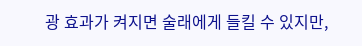광 효과가 켜지면 술래에게 들킬 수 있지만,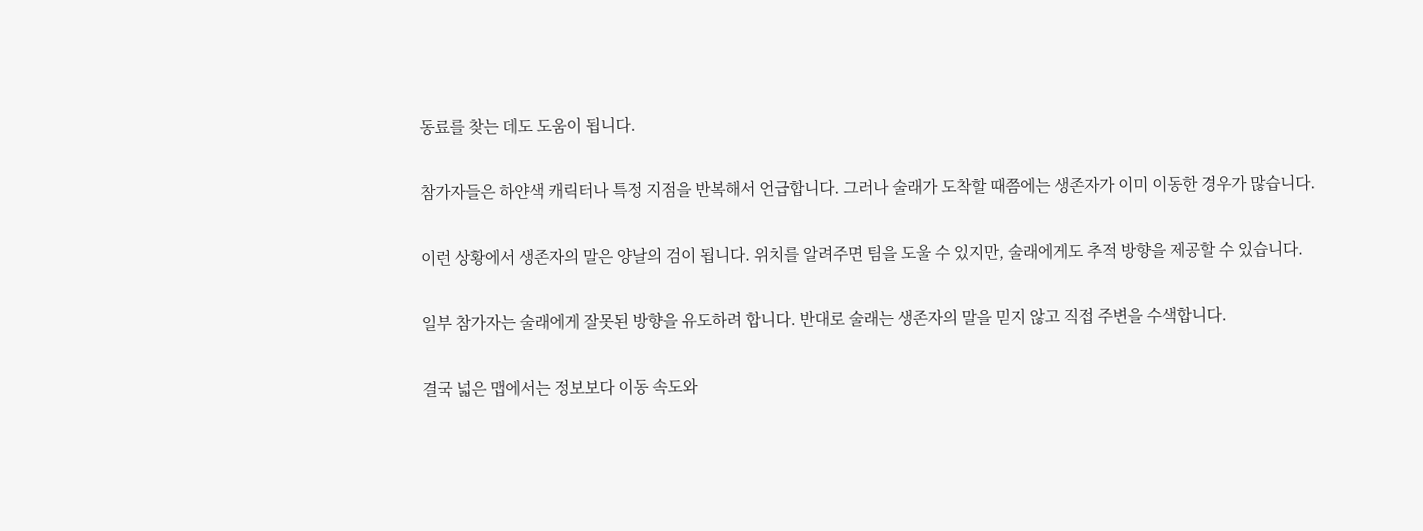동료를 찾는 데도 도움이 됩니다.

참가자들은 하얀색 캐릭터나 특정 지점을 반복해서 언급합니다. 그러나 술래가 도착할 때쯤에는 생존자가 이미 이동한 경우가 많습니다.

이런 상황에서 생존자의 말은 양날의 검이 됩니다. 위치를 알려주면 팀을 도울 수 있지만, 술래에게도 추적 방향을 제공할 수 있습니다.

일부 참가자는 술래에게 잘못된 방향을 유도하려 합니다. 반대로 술래는 생존자의 말을 믿지 않고 직접 주변을 수색합니다.

결국 넓은 맵에서는 정보보다 이동 속도와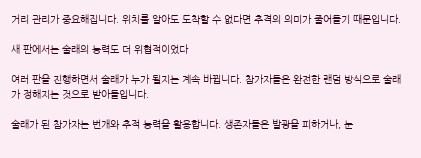거리 관리가 중요해집니다. 위치를 알아도 도착할 수 없다면 추격의 의미가 줄어들기 때문입니다.

새 판에서는 술래의 능력도 더 위협적이었다

여러 판을 진행하면서 술래가 누가 될지는 계속 바뀝니다. 참가자들은 완전한 랜덤 방식으로 술래가 정해지는 것으로 받아들입니다.

술래가 된 참가자는 번개와 추적 능력을 활용합니다. 생존자들은 발광을 피하거나, 눈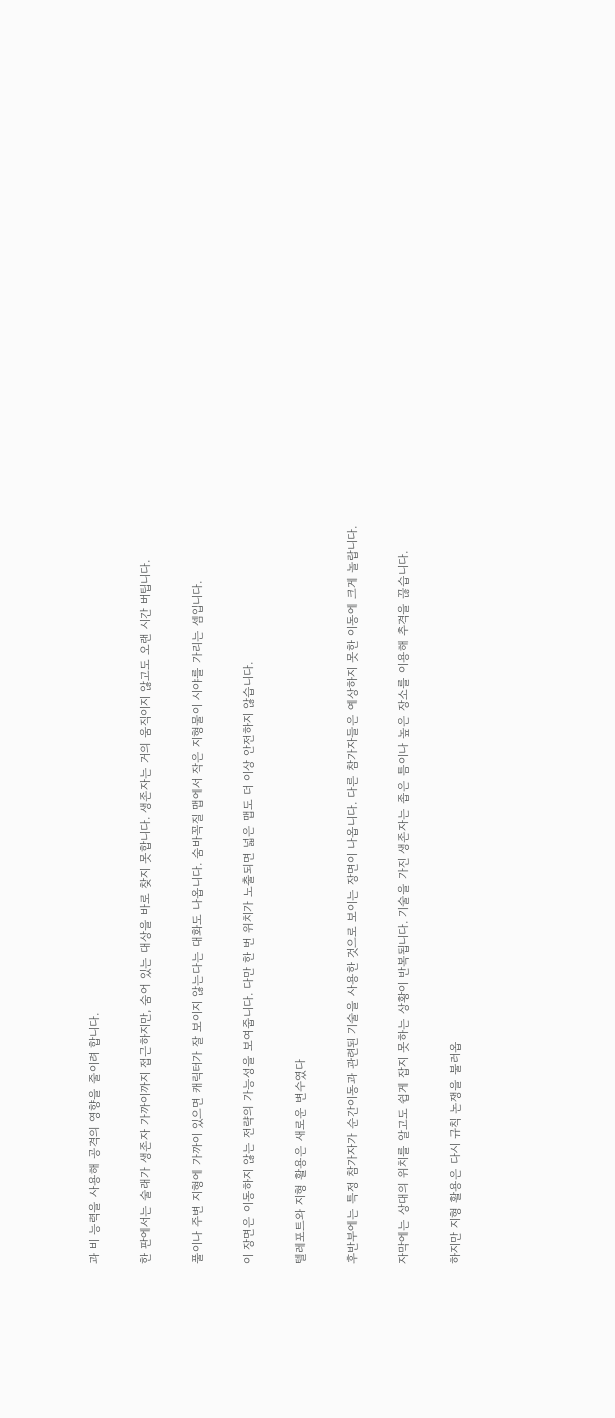과 비 능력을 사용해 공격의 영향을 줄이려 합니다.

한 판에서는 술래가 생존자 가까이까지 접근하지만, 숨어 있는 대상을 바로 찾지 못합니다. 생존자는 거의 움직이지 않고도 오랜 시간 버팁니다.

풀이나 주변 지형에 가까이 있으면 캐릭터가 잘 보이지 않는다는 대화도 나옵니다. 숨바꼭질 맵에서 작은 지형물이 시야를 가리는 셈입니다.

이 장면은 이동하지 않는 전략의 가능성을 보여줍니다. 다만 한 번 위치가 노출되면 넓은 맵도 더 이상 안전하지 않습니다.

텔레포트와 지형 활용은 새로운 변수였다

후반부에는 특정 참가자가 순간이동과 관련된 기술을 사용한 것으로 보이는 장면이 나옵니다. 다른 참가자들은 예상하지 못한 이동에 크게 놀랍니다.

자막에는 상대의 위치를 알고도 쉽게 잡지 못하는 상황이 반복됩니다. 기술을 가진 생존자는 좁은 틈이나 높은 장소를 이용해 추격을 끊습니다.

하지만 지형 활용은 다시 규칙 논쟁을 불러옵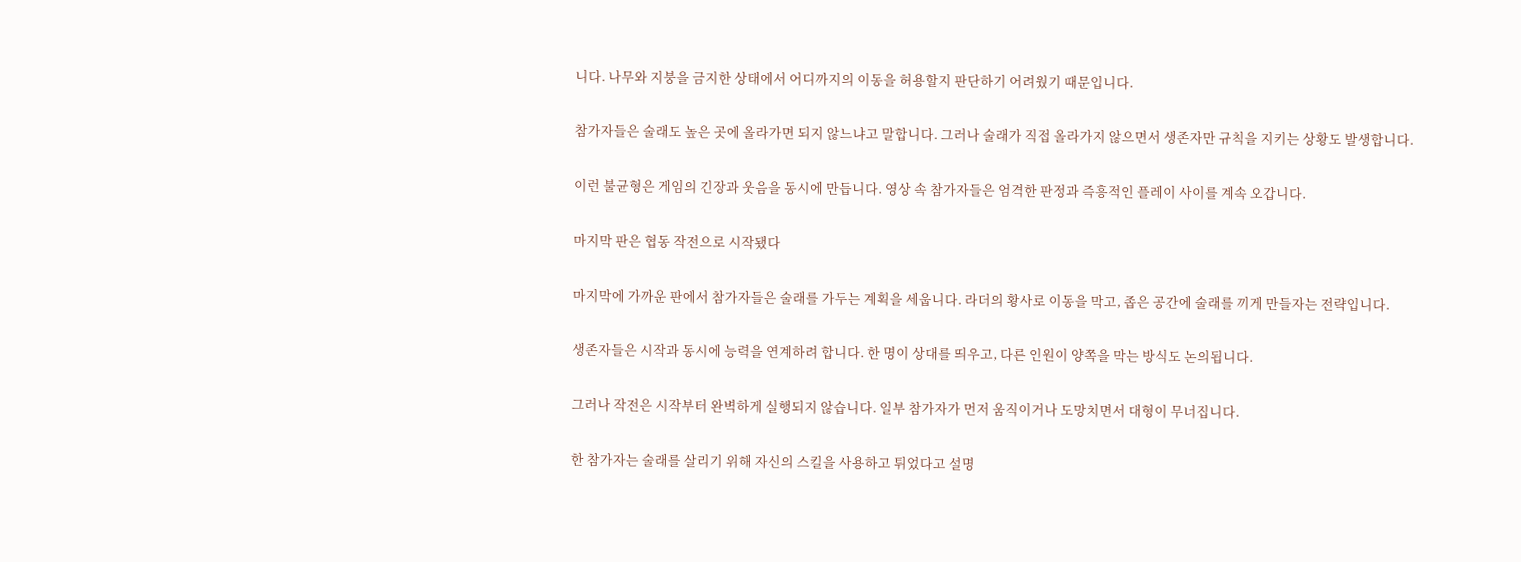니다. 나무와 지붕을 금지한 상태에서 어디까지의 이동을 허용할지 판단하기 어려웠기 때문입니다.

참가자들은 술래도 높은 곳에 올라가면 되지 않느냐고 말합니다. 그러나 술래가 직접 올라가지 않으면서 생존자만 규칙을 지키는 상황도 발생합니다.

이런 불균형은 게임의 긴장과 웃음을 동시에 만듭니다. 영상 속 참가자들은 엄격한 판정과 즉흥적인 플레이 사이를 계속 오갑니다.

마지막 판은 협동 작전으로 시작됐다

마지막에 가까운 판에서 참가자들은 술래를 가두는 계획을 세웁니다. 라더의 황사로 이동을 막고, 좁은 공간에 술래를 끼게 만들자는 전략입니다.

생존자들은 시작과 동시에 능력을 연계하려 합니다. 한 명이 상대를 띄우고, 다른 인원이 양쪽을 막는 방식도 논의됩니다.

그러나 작전은 시작부터 완벽하게 실행되지 않습니다. 일부 참가자가 먼저 움직이거나 도망치면서 대형이 무너집니다.

한 참가자는 술래를 살리기 위해 자신의 스킬을 사용하고 튀었다고 설명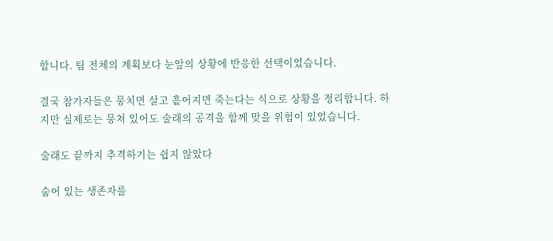합니다. 팀 전체의 계획보다 눈앞의 상황에 반응한 선택이었습니다.

결국 참가자들은 뭉치면 살고 흩어지면 죽는다는 식으로 상황을 정리합니다. 하지만 실제로는 뭉쳐 있어도 술래의 공격을 함께 맞을 위험이 있었습니다.

술래도 끝까지 추격하기는 쉽지 않았다

숨어 있는 생존자를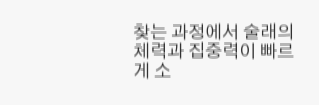찾는 과정에서 술래의 체력과 집중력이 빠르게 소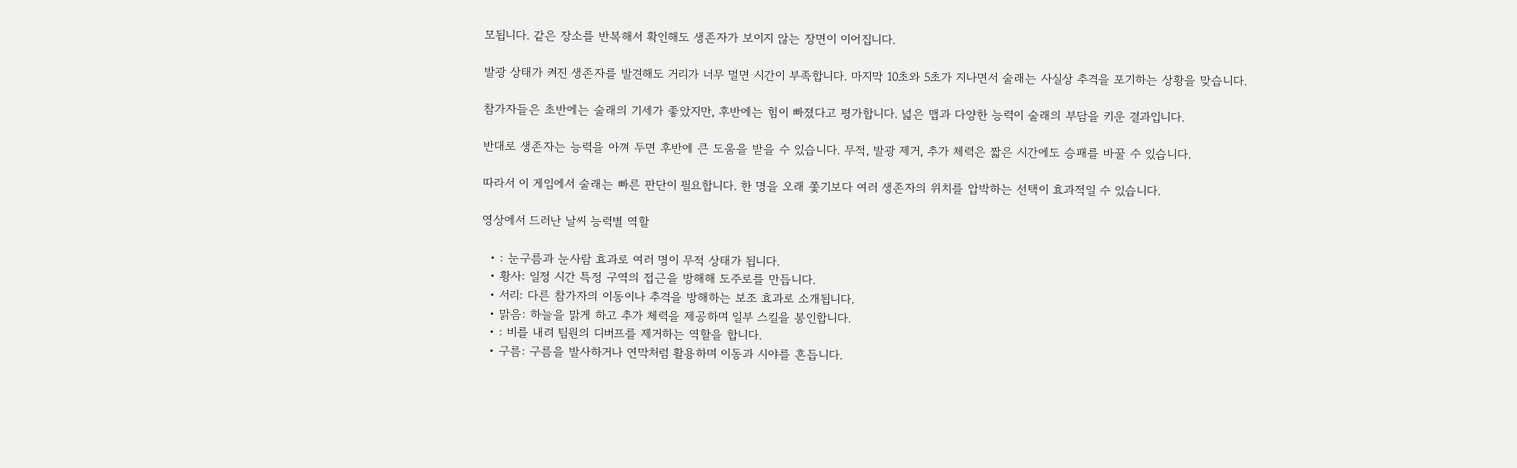모됩니다. 같은 장소를 반복해서 확인해도 생존자가 보이지 않는 장면이 이어집니다.

발광 상태가 켜진 생존자를 발견해도 거리가 너무 멀면 시간이 부족합니다. 마지막 10초와 5초가 지나면서 술래는 사실상 추격을 포기하는 상황을 맞습니다.

참가자들은 초반에는 술래의 기세가 좋았지만, 후반에는 힘이 빠졌다고 평가합니다. 넓은 맵과 다양한 능력이 술래의 부담을 키운 결과입니다.

반대로 생존자는 능력을 아껴 두면 후반에 큰 도움을 받을 수 있습니다. 무적, 발광 제거, 추가 체력은 짧은 시간에도 승패를 바꿀 수 있습니다.

따라서 이 게임에서 술래는 빠른 판단이 필요합니다. 한 명을 오래 쫓기보다 여러 생존자의 위치를 압박하는 선택이 효과적일 수 있습니다.

영상에서 드러난 날씨 능력별 역할

  • : 눈구름과 눈사람 효과로 여러 명이 무적 상태가 됩니다.
  • 황사: 일정 시간 특정 구역의 접근을 방해해 도주로를 만듭니다.
  • 서리: 다른 참가자의 이동이나 추격을 방해하는 보조 효과로 소개됩니다.
  • 맑음: 하늘을 맑게 하고 추가 체력을 제공하며 일부 스킬을 봉인합니다.
  • : 비를 내려 팀원의 디버프를 제거하는 역할을 합니다.
  • 구름: 구름을 발사하거나 연막처럼 활용하며 이동과 시야를 흔듭니다.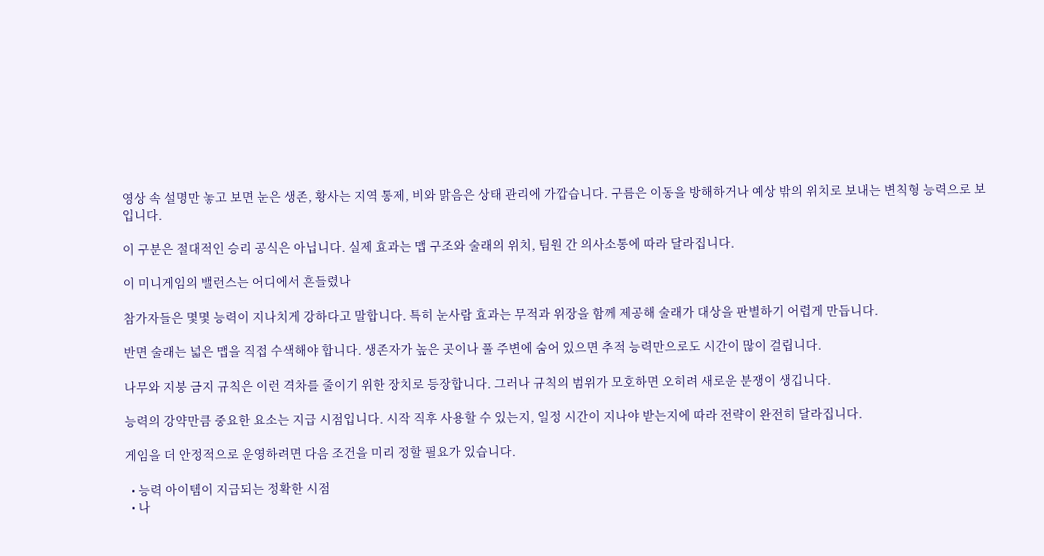영상 속 설명만 놓고 보면 눈은 생존, 황사는 지역 통제, 비와 맑음은 상태 관리에 가깝습니다. 구름은 이동을 방해하거나 예상 밖의 위치로 보내는 변칙형 능력으로 보입니다.

이 구분은 절대적인 승리 공식은 아닙니다. 실제 효과는 맵 구조와 술래의 위치, 팀원 간 의사소통에 따라 달라집니다.

이 미니게임의 밸런스는 어디에서 흔들렸나

참가자들은 몇몇 능력이 지나치게 강하다고 말합니다. 특히 눈사람 효과는 무적과 위장을 함께 제공해 술래가 대상을 판별하기 어렵게 만듭니다.

반면 술래는 넓은 맵을 직접 수색해야 합니다. 생존자가 높은 곳이나 풀 주변에 숨어 있으면 추적 능력만으로도 시간이 많이 걸립니다.

나무와 지붕 금지 규칙은 이런 격차를 줄이기 위한 장치로 등장합니다. 그러나 규칙의 범위가 모호하면 오히려 새로운 분쟁이 생깁니다.

능력의 강약만큼 중요한 요소는 지급 시점입니다. 시작 직후 사용할 수 있는지, 일정 시간이 지나야 받는지에 따라 전략이 완전히 달라집니다.

게임을 더 안정적으로 운영하려면 다음 조건을 미리 정할 필요가 있습니다.

  • 능력 아이템이 지급되는 정확한 시점
  • 나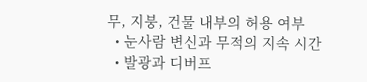무, 지붕, 건물 내부의 허용 여부
  • 눈사람 변신과 무적의 지속 시간
  • 발광과 디버프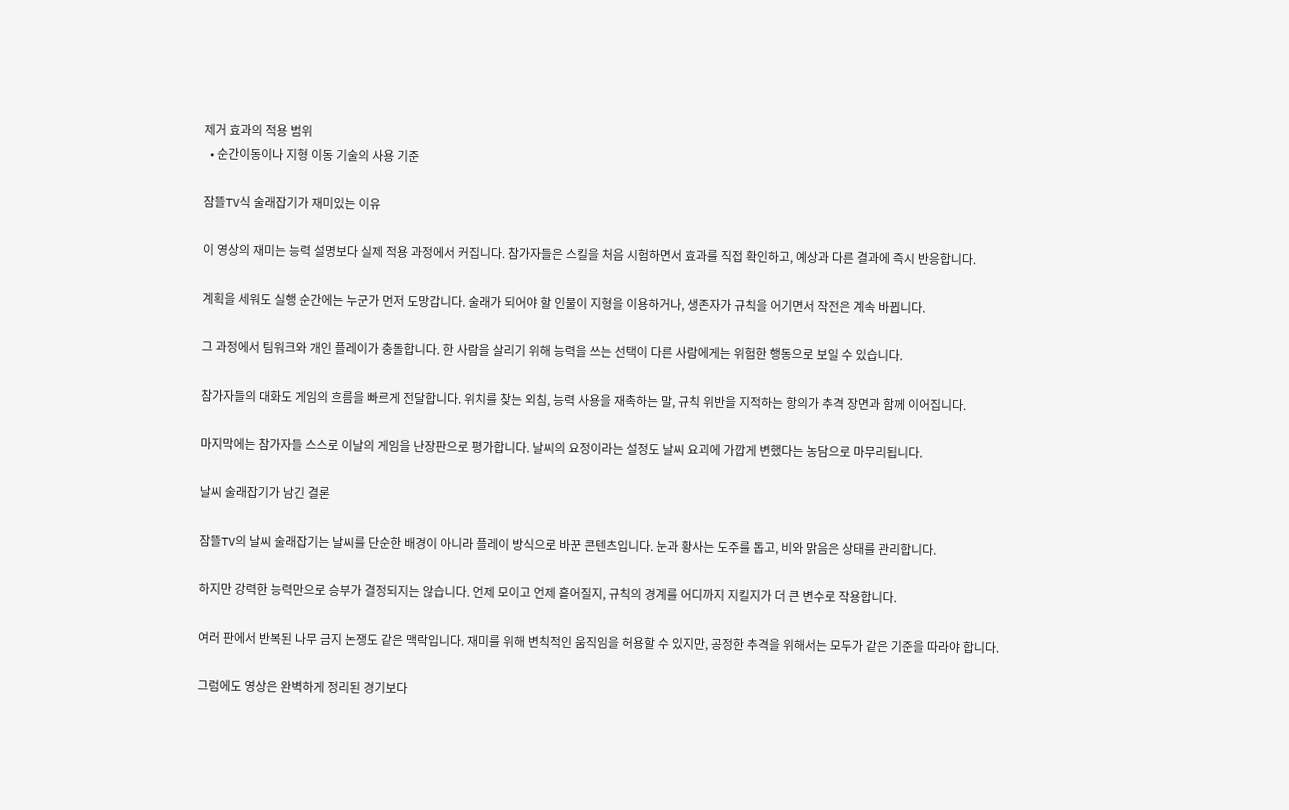제거 효과의 적용 범위
  • 순간이동이나 지형 이동 기술의 사용 기준

잠뜰TV식 술래잡기가 재미있는 이유

이 영상의 재미는 능력 설명보다 실제 적용 과정에서 커집니다. 참가자들은 스킬을 처음 시험하면서 효과를 직접 확인하고, 예상과 다른 결과에 즉시 반응합니다.

계획을 세워도 실행 순간에는 누군가 먼저 도망갑니다. 술래가 되어야 할 인물이 지형을 이용하거나, 생존자가 규칙을 어기면서 작전은 계속 바뀝니다.

그 과정에서 팀워크와 개인 플레이가 충돌합니다. 한 사람을 살리기 위해 능력을 쓰는 선택이 다른 사람에게는 위험한 행동으로 보일 수 있습니다.

참가자들의 대화도 게임의 흐름을 빠르게 전달합니다. 위치를 찾는 외침, 능력 사용을 재촉하는 말, 규칙 위반을 지적하는 항의가 추격 장면과 함께 이어집니다.

마지막에는 참가자들 스스로 이날의 게임을 난장판으로 평가합니다. 날씨의 요정이라는 설정도 날씨 요괴에 가깝게 변했다는 농담으로 마무리됩니다.

날씨 술래잡기가 남긴 결론

잠뜰TV의 날씨 술래잡기는 날씨를 단순한 배경이 아니라 플레이 방식으로 바꾼 콘텐츠입니다. 눈과 황사는 도주를 돕고, 비와 맑음은 상태를 관리합니다.

하지만 강력한 능력만으로 승부가 결정되지는 않습니다. 언제 모이고 언제 흩어질지, 규칙의 경계를 어디까지 지킬지가 더 큰 변수로 작용합니다.

여러 판에서 반복된 나무 금지 논쟁도 같은 맥락입니다. 재미를 위해 변칙적인 움직임을 허용할 수 있지만, 공정한 추격을 위해서는 모두가 같은 기준을 따라야 합니다.

그럼에도 영상은 완벽하게 정리된 경기보다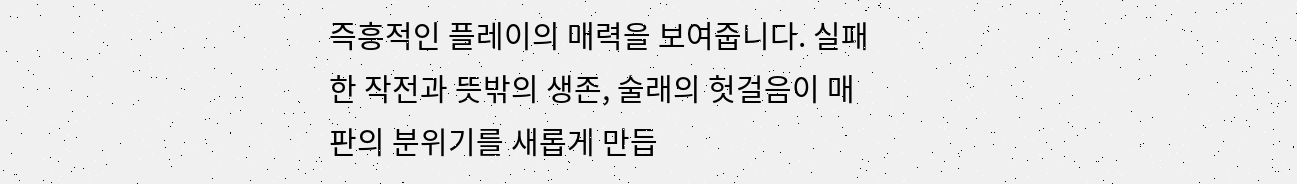즉흥적인 플레이의 매력을 보여줍니다. 실패한 작전과 뜻밖의 생존, 술래의 헛걸음이 매 판의 분위기를 새롭게 만듭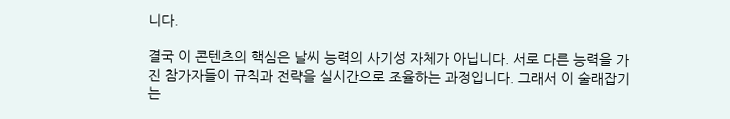니다.

결국 이 콘텐츠의 핵심은 날씨 능력의 사기성 자체가 아닙니다. 서로 다른 능력을 가진 참가자들이 규칙과 전략을 실시간으로 조율하는 과정입니다. 그래서 이 술래잡기는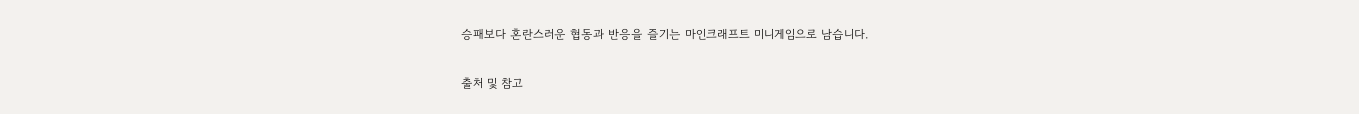승패보다 혼란스러운 협동과 반응을 즐기는 마인크래프트 미니게임으로 남습니다.

출처 및 참고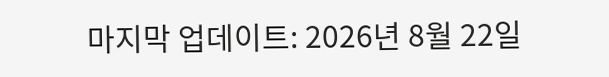마지막 업데이트: 2026년 8월 22일